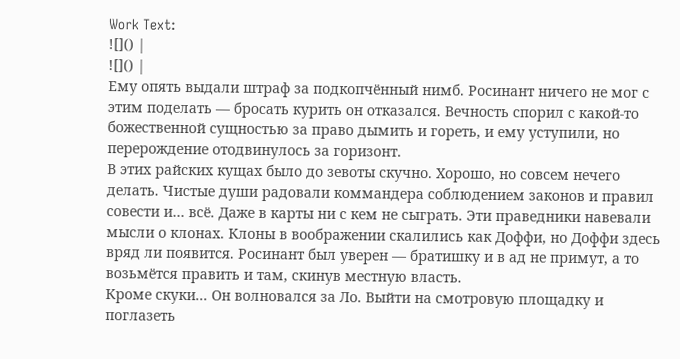Work Text:
![]() |
![]() |
Ему опять выдали штраф за подкопчённый нимб. Росинант ничего не мог с этим поделать — бросать курить он отказался. Вечность спорил с какой-то божественной сущностью за право дымить и гореть, и ему уступили, но перерождение отодвинулось за горизонт.
В этих райских кущах было до зевоты скучно. Хорошо, но совсем нечего делать. Чистые души радовали коммандера соблюдением законов и правил совести и… всё. Даже в карты ни с кем не сыграть. Эти праведники навевали мысли о клонах. Клоны в воображении скалились как Доффи, но Доффи здесь вряд ли появится. Росинант был уверен — братишку и в ад не примут, а то возьмётся править и там, скинув местную власть.
Кроме скуки... Он волновался за Ло. Выйти на смотровую площадку и поглазеть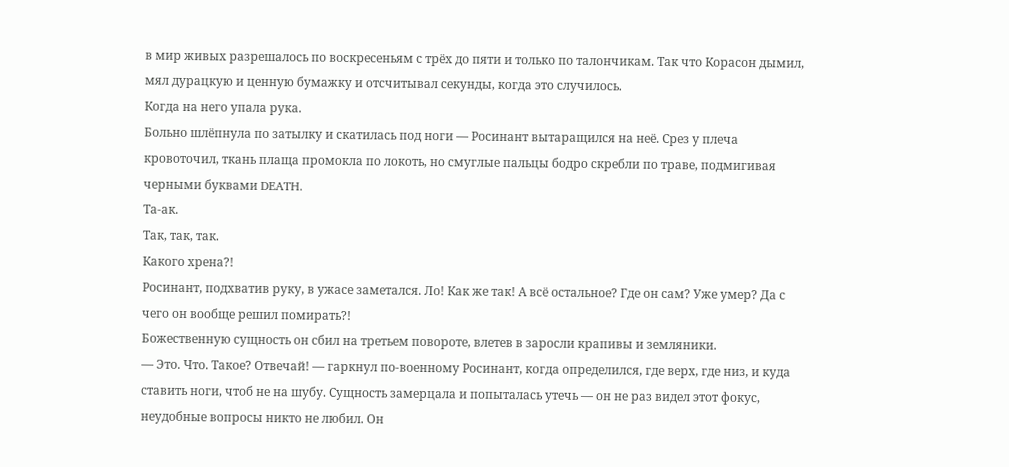в мир живых разрешалось по воскресеньям с трёх до пяти и только по талончикам. Так что Корасон дымил, мял дурацкую и ценную бумажку и отсчитывал секунды, когда это случилось.
Когда на него упала рука.
Больно шлёпнула по затылку и скатилась под ноги — Росинант вытаращился на неё. Срез у плеча кровоточил, ткань плаща промокла по локоть, но смуглые пальцы бодро скребли по траве, подмигивая черными буквами DEATH.
Та-ак.
Так, так, так.
Какого хрена?!
Росинант, подхватив руку, в ужасе заметался. Ло! Как же так! А всё остальное? Где он сам? Уже умер? Да с чего он вообще решил помирать?!
Божественную сущность он сбил на третьем повороте, влетев в заросли крапивы и земляники.
— Это. Что. Такое? Отвечай! — гаркнул по-военному Росинант, когда определился, где верх, где низ, и куда ставить ноги, чтоб не на шубу. Сущность замерцала и попыталась утечь — он не раз видел этот фокус, неудобные вопросы никто не любил. Он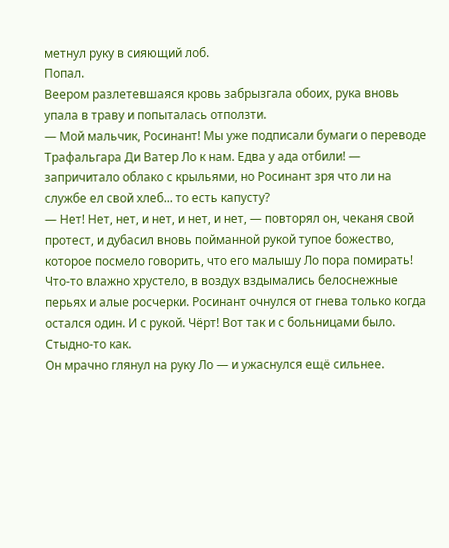метнул руку в сияющий лоб.
Попал.
Веером разлетевшаяся кровь забрызгала обоих, рука вновь упала в траву и попыталась отползти.
— Мой мальчик, Росинант! Мы уже подписали бумаги о переводе Трафальгара Ди Ватер Ло к нам. Едва у ада отбили! — запричитало облако с крыльями, но Росинант зря что ли на службе ел свой хлеб... то есть капусту?
— Нет! Нет, нет, и нет, и нет, и нет, — повторял он, чеканя свой протест, и дубасил вновь пойманной рукой тупое божество, которое посмело говорить, что его малышу Ло пора помирать! Что-то влажно хрустело, в воздух вздымались белоснежные перьях и алые росчерки. Росинант очнулся от гнева только когда остался один. И с рукой. Чёрт! Вот так и с больницами было. Стыдно-то как.
Он мрачно глянул на руку Ло — и ужаснулся ещё сильнее.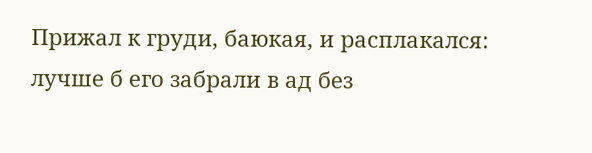Прижал к груди, баюкая, и расплакался: лучше б его забрали в ад без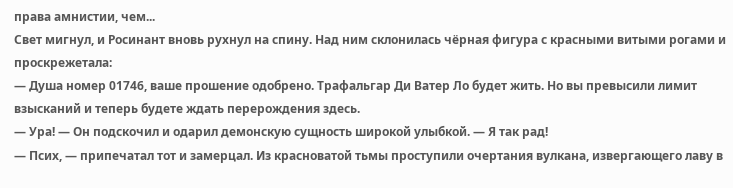права амнистии, чем...
Свет мигнул, и Росинант вновь рухнул на спину. Над ним склонилась чёрная фигура с красными витыми рогами и проскрежетала:
— Душа номер 01746, ваше прошение одобрено. Трафальгар Ди Ватер Ло будет жить. Но вы превысили лимит взысканий и теперь будете ждать перерождения здесь.
— Ура! — Он подскочил и одарил демонскую сущность широкой улыбкой. — Я так рад!
— Псих, — припечатал тот и замерцал. Из красноватой тьмы проступили очертания вулкана, извергающего лаву в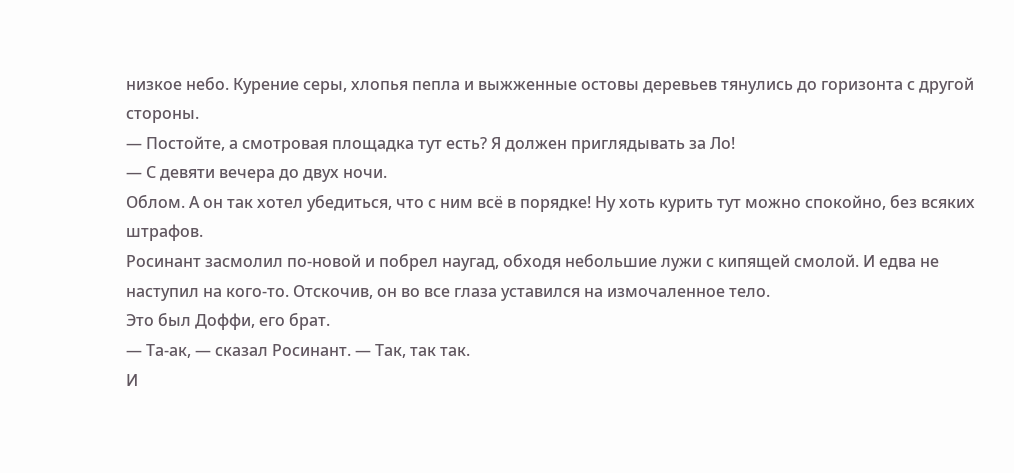низкое небо. Курение серы, хлопья пепла и выжженные остовы деревьев тянулись до горизонта с другой стороны.
— Постойте, а смотровая площадка тут есть? Я должен приглядывать за Ло!
— С девяти вечера до двух ночи.
Облом. А он так хотел убедиться, что с ним всё в порядке! Ну хоть курить тут можно спокойно, без всяких штрафов.
Росинант засмолил по-новой и побрел наугад, обходя небольшие лужи с кипящей смолой. И едва не наступил на кого-то. Отскочив, он во все глаза уставился на измочаленное тело.
Это был Доффи, его брат.
— Та-ак, — сказал Росинант. — Так, так так.
И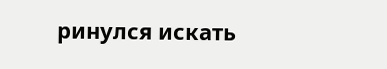ринулся искать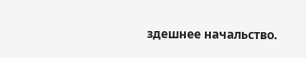здешнее начальство.